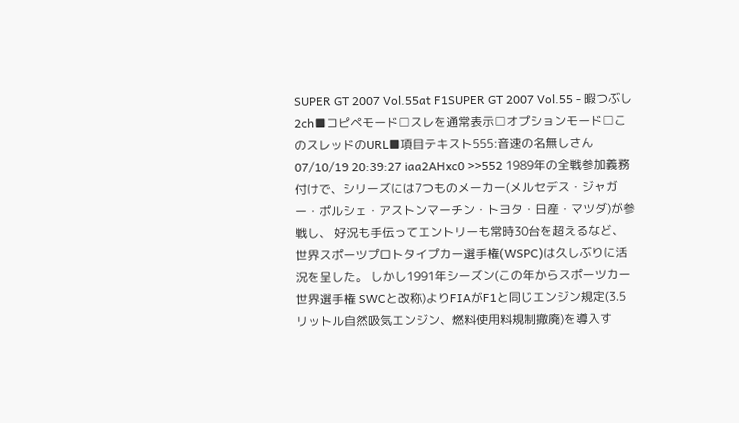SUPER GT 2007 Vol.55at F1SUPER GT 2007 Vol.55 - 暇つぶし2ch■コピペモード□スレを通常表示□オプションモード□このスレッドのURL■項目テキスト555:音速の名無しさん 07/10/19 20:39:27 iaa2AHxc0 >>552 1989年の全戦参加義務付けで、シリーズには7つものメーカー(メルセデス・ジャガー・ポルシェ・アストンマーチン・トヨタ・日産・マツダ)が参戦し、 好況も手伝ってエントリーも常時30台を超えるなど、世界スポーツプロトタイプカー選手権(WSPC)は久しぶりに活況を呈した。 しかし1991年シーズン(この年からスポーツカー世界選手権 SWCと改称)よりFIAがF1と同じエンジン規定(3.5リットル自然吸気エンジン、燃料使用料規制撤廃)を導入す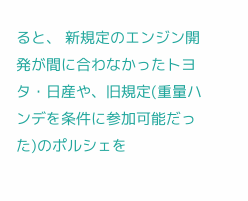ると、 新規定のエンジン開発が間に合わなかったトヨタ・日産や、旧規定(重量ハンデを条件に参加可能だった)のポルシェを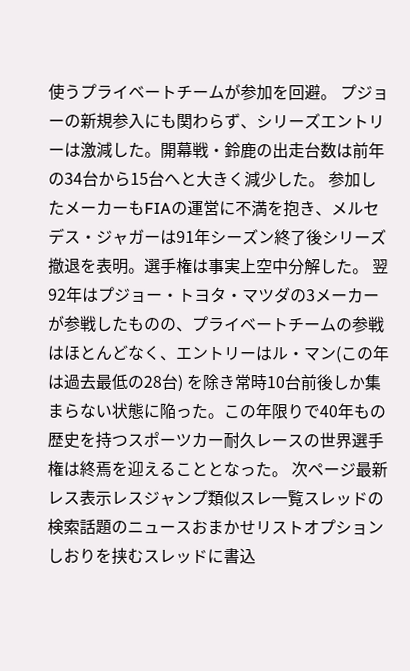使うプライベートチームが参加を回避。 プジョーの新規参入にも関わらず、シリーズエントリーは激減した。開幕戦・鈴鹿の出走台数は前年の34台から15台へと大きく減少した。 参加したメーカーもFIAの運営に不満を抱き、メルセデス・ジャガーは91年シーズン終了後シリーズ撤退を表明。選手権は事実上空中分解した。 翌92年はプジョー・トヨタ・マツダの3メーカーが参戦したものの、プライベートチームの参戦はほとんどなく、エントリーはル・マン(この年は過去最低の28台) を除き常時10台前後しか集まらない状態に陥った。この年限りで40年もの歴史を持つスポーツカー耐久レースの世界選手権は終焉を迎えることとなった。 次ページ最新レス表示レスジャンプ類似スレ一覧スレッドの検索話題のニュースおまかせリストオプションしおりを挟むスレッドに書込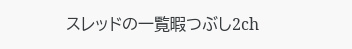スレッドの一覧暇つぶし2ch